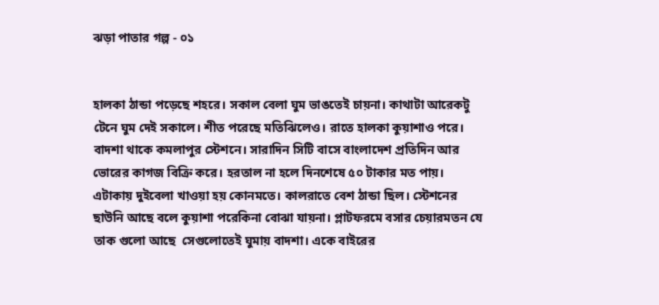ঝড়া পাতার গল্প - ০১


হালকা ঠান্ডা পড়েছে শহরে। সকাল বেলা ঘুম ভাঙতেই চায়না। কাথাটা আরেকটু টেনে ঘুম দেই সকালে। শীত পরেছে মতিঝিলেও। রাতে হালকা কুয়াশাও পরে। বাদশা থাকে কমলাপুর স্টেশনে। সারাদিন সিটি বাসে বাংলাদেশ প্রতিদিন আর ভোরের কাগজ বিক্রি করে। হরতাল না হলে দিনশেষে ৫০ টাকার মত পায়। এটাকায় দুইবেলা খাওয়া হয় কোনমতে। কালরাতে বেশ ঠান্ডা ছিল। স্টেশনের ছাউনি আছে বলে কুয়াশা পরেকিনা বোঝা যায়না। প্লাটফরমে বসার চেয়ারমতন যে তাক গুলো আছে  সেগুলোতেই ঘুমায় বাদশা। একে বাইরের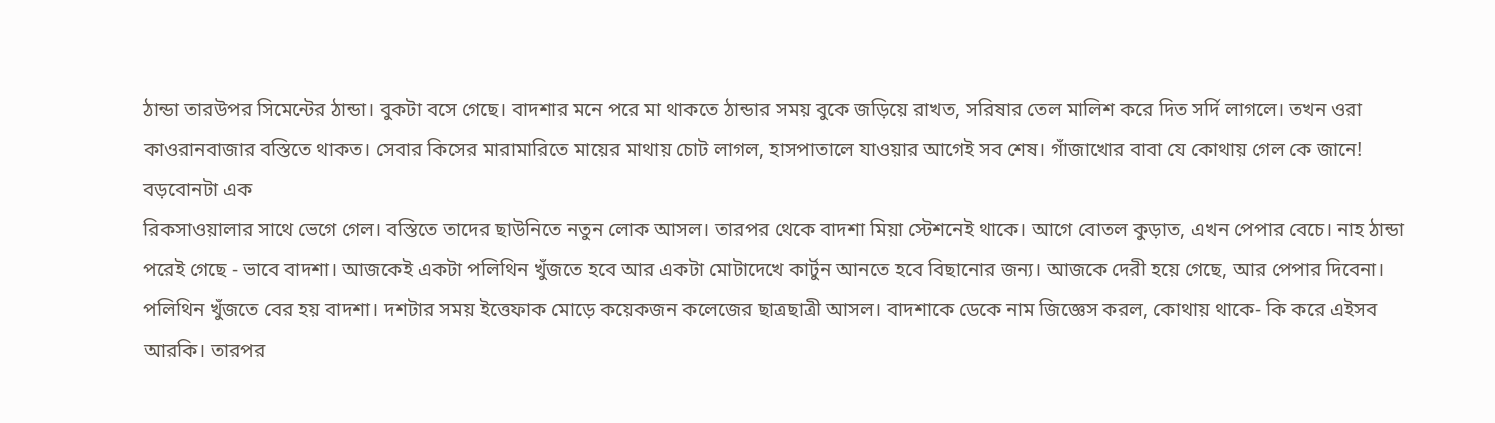ঠান্ডা তারউপর সিমেন্টের ঠান্ডা। বুকটা বসে গেছে। বাদশার মনে পরে মা থাকতে ঠান্ডার সময় বুকে জড়িয়ে রাখত, সরিষার তেল মালিশ করে দিত সর্দি লাগলে। তখন ওরা কাওরানবাজার বস্তিতে থাকত। সেবার কিসের মারামারিতে মায়ের মাথায় চোট লাগল, হাসপাতালে যাওয়ার আগেই সব শেষ। গাঁজাখোর বাবা যে কোথায় গেল কে জানে! বড়বোনটা এক
রিকসাওয়ালার সাথে ভেগে গেল। বস্তিতে তাদের ছাউনিতে নতুন লোক আসল। তারপর থেকে বাদশা মিয়া স্টেশনেই থাকে। আগে বোতল কুড়াত, এখন পেপার বেচে। নাহ ঠান্ডা পরেই গেছে - ভাবে বাদশা। আজকেই একটা পলিথিন খুঁজতে হবে আর একটা মোটাদেখে কার্টুন আনতে হবে বিছানোর জন্য। আজকে দেরী হয়ে গেছে, আর পেপার দিবেনা। পলিথিন খুঁজতে বের হয় বাদশা। দশটার সময় ইত্তেফাক মোড়ে কয়েকজন কলেজের ছাত্রছাত্রী আসল। বাদশাকে ডেকে নাম জিজ্ঞেস করল, কোথায় থাকে- কি করে এইসব আরকি। তারপর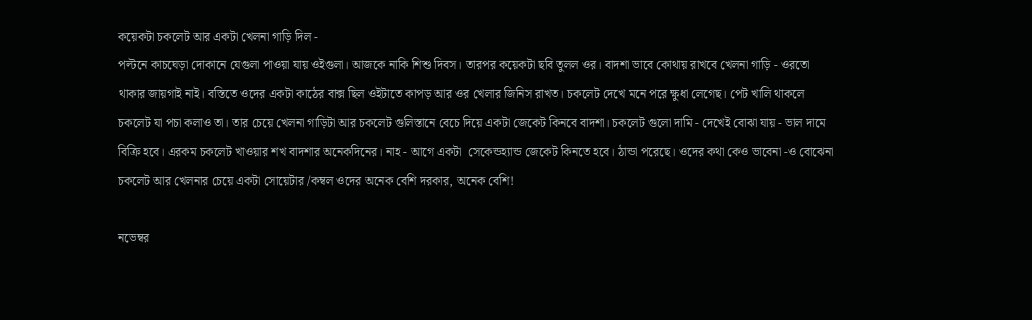কয়েকটা চকলেট আর একটা খেলনা গাড়ি দিল -
পল্টনে কাচঘেড়া দোকানে যেগুলা পাওয়া যায় ওইগুলা। আজকে নাকি শিশু দিবস। তারপর কয়েকটা ছবি তুলল ওর। বাদশা ভাবে কোথায় রাখবে খেলনা গাড়ি - ওরতো থাকার জায়গাই নাই। বস্তিতে ওদের একটা কাঠের বাক্স ছিল ওইটাতে কাপড় আর ওর খেলার জিনিস রাখত। চকলেট দেখে মনে পরে ক্ষুধা লেগেছ। পেট খালি থাকলে চকলেট যা পচা কলাও তা। তার চেয়ে খেলনা গাড়িটা আর চকলেট গুলিস্তানে বেচে দিয়ে একটা জেকেট কিনবে বাদশা। চকলেট গুলো দামি - দেখেই বোঝা যায় - ভাল দামে বিক্রি হবে। এরকম চকলেট খাওয়ার শখ বাদশার অনেকদিনের। নাহ - আগে একটা  সেকেন্ডহ্যান্ড জেকেট কিনতে হবে। ঠান্ডা পরেছে। ওদের কথা কেও ভাবেনা -ও বোঝেনা চকলেট আর খেলনার চেয়ে একটা সোয়েটার /কম্বল ওদের অনেক বেশি দরকার, অনেক বেশি!

নভেম্বর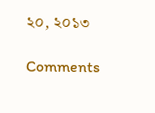২০, ২০১৩

Comments